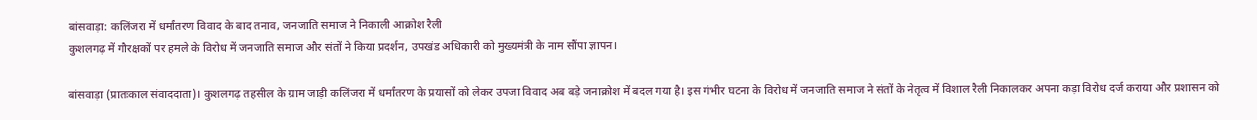बांसवाड़ा: कलिंजरा में धर्मांतरण विवाद के बाद तनाव, जनजाति समाज ने निकाली आक्रोश रैली
कुशलगढ़ में गौरक्षकों पर हमले के विरोध में जनजाति समाज और संतों ने किया प्रदर्शन, उपखंड अधिकारी को मुख्यमंत्री के नाम सौंपा ज्ञापन।

बांसवाड़ा (प्रातःकाल संवाददाता)। कुशलगढ़ तहसील के ग्राम जाड़ी कलिंजरा में धर्मांतरण के प्रयासों को लेकर उपजा विवाद अब बड़े जनाक्रोश में बदल गया है। इस गंभीर घटना के विरोध में जनजाति समाज ने संतों के नेतृत्व में विशाल रैली निकालकर अपना कड़ा विरोध दर्ज कराया और प्रशासन को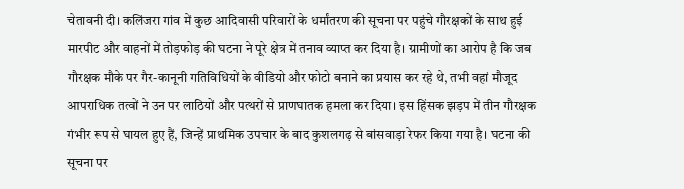चेतावनी दी। कलिंजरा गांव में कुछ आदिवासी परिवारों के धर्मांतरण की सूचना पर पहुंचे गौरक्षकों के साथ हुई मारपीट और वाहनों में तोड़फोड़ की घटना ने पूरे क्षेत्र में तनाव व्याप्त कर दिया है। ग्रामीणों का आरोप है कि जब गौरक्षक मौके पर गैर-कानूनी गतिविधियों के वीडियो और फोटो बनाने का प्रयास कर रहे थे, तभी वहां मौजूद आपराधिक तत्वों ने उन पर लाठियों और पत्थरों से प्राणघातक हमला कर दिया। इस हिंसक झड़प में तीन गौरक्षक गंभीर रूप से घायल हुए हैं, जिन्हें प्राथमिक उपचार के बाद कुशलगढ़ से बांसवाड़ा रेफर किया गया है। घटना की सूचना पर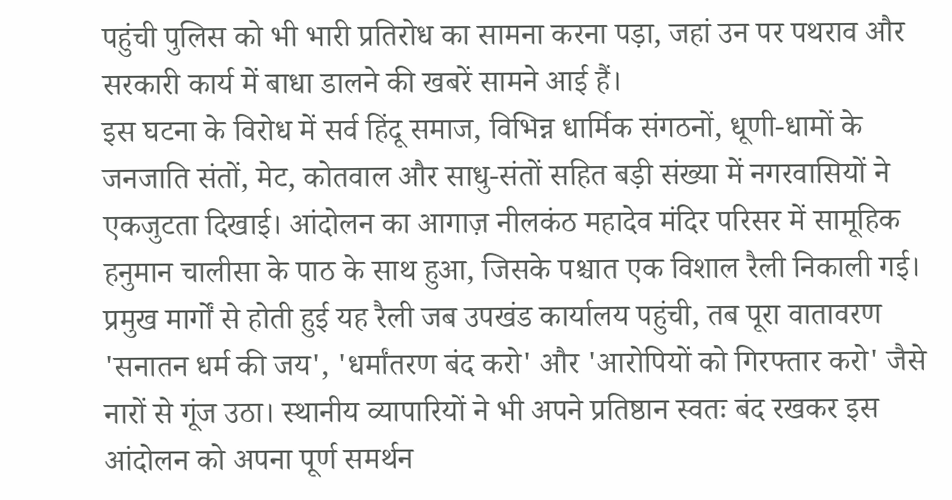पहुंची पुलिस को भी भारी प्रतिरोध का सामना करना पड़ा, जहां उन पर पथराव और सरकारी कार्य में बाधा डालने की खबरें सामने आई हैं।
इस घटना के विरोध में सर्व हिंदू समाज, विभिन्न धार्मिक संगठनों, धूणी-धामों के जनजाति संतों, मेट, कोतवाल और साधु-संतों सहित बड़ी संख्या में नगरवासियों ने एकजुटता दिखाई। आंदोलन का आगाज़ नीलकंठ महादेव मंदिर परिसर में सामूहिक हनुमान चालीसा के पाठ के साथ हुआ, जिसके पश्चात एक विशाल रैली निकाली गई। प्रमुख मार्गों से होती हुई यह रैली जब उपखंड कार्यालय पहुंची, तब पूरा वातावरण 'सनातन धर्म की जय', 'धर्मांतरण बंद करो' और 'आरोपियों को गिरफ्तार करो' जैसे नारों से गूंज उठा। स्थानीय व्यापारियों ने भी अपने प्रतिष्ठान स्वतः बंद रखकर इस आंदोलन को अपना पूर्ण समर्थन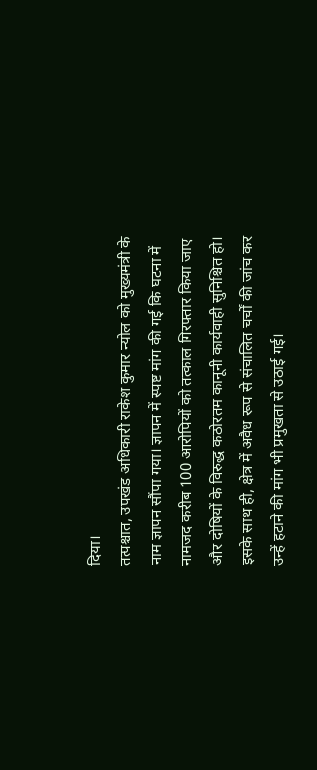दिया।
तत्पश्चात, उपखंड अधिकारी राकेश कुमार न्योल को मुख्यमंत्री के नाम ज्ञापन सौंपा गया। ज्ञापन में स्पष्ट मांग की गई कि घटना में नामजद करीब 100 आरोपियों को तत्काल गिरफ्तार किया जाए और दोषियों के विरुद्ध कठोरतम कानूनी कार्यवाही सुनिश्चित हो। इसके साथ ही, क्षेत्र में अवैध रूप से संचालित चर्चों की जांच कर उन्हें हटाने की मांग भी प्रमुखता से उठाई गई।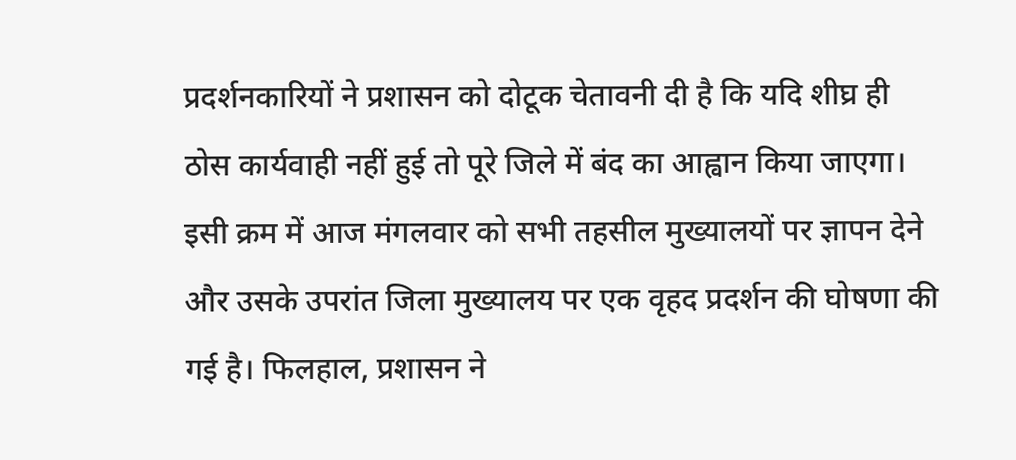प्रदर्शनकारियों ने प्रशासन को दोटूक चेतावनी दी है कि यदि शीघ्र ही ठोस कार्यवाही नहीं हुई तो पूरे जिले में बंद का आह्वान किया जाएगा। इसी क्रम में आज मंगलवार को सभी तहसील मुख्यालयों पर ज्ञापन देने और उसके उपरांत जिला मुख्यालय पर एक वृहद प्रदर्शन की घोषणा की गई है। फिलहाल, प्रशासन ने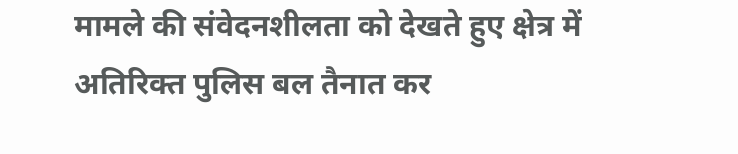मामले की संवेदनशीलता को देखते हुए क्षेत्र में अतिरिक्त पुलिस बल तैनात कर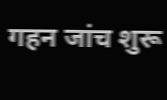गहन जांच शुरू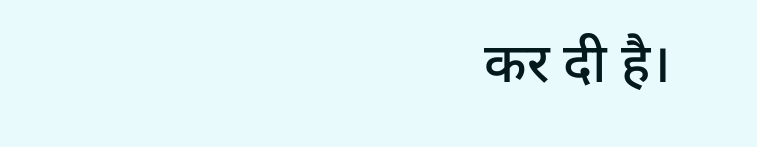कर दी है।